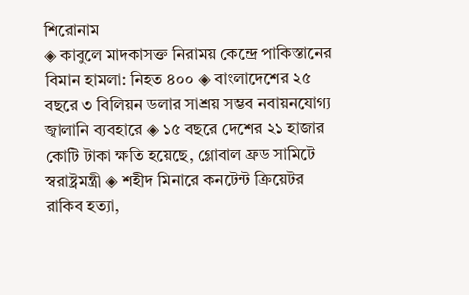শিরোনাম
◈ কাবুলে মাদকাসক্ত নিরাময় কেন্দ্রে পাকিস্তানের বিমান হামলা: নিহত ৪০০ ◈ বাংলাদেশের ২৫ বছরে ৩ বিলিয়ন ডলার সাশ্রয় সম্ভব নবায়নযোগ্য জ্বালানি ব্যবহারে ◈ ১৫ বছরে দেশের ২১ হাজার কোটি টাকা ক্ষতি হয়েছে, গ্লোবাল ফ্রড সামিটে স্বরাষ্ট্রমন্ত্রী ◈ শহীদ মিনারে কনটেন্ট ক্রিয়েটর রাকিব হত্যা,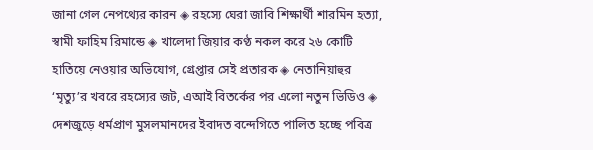জানা গেল নেপথ্যের কারন ◈ রহস্যে ঘেরা জাবি শিক্ষার্থী শারমিন হত্যা, স্বামী ফাহিম রিমান্ডে ◈ খালেদা জিয়ার কণ্ঠ নকল করে ২৬ কোটি হাতিয়ে নেওয়ার অভিযোগ, গ্রেপ্তার সেই প্রতারক ◈ নেতানিয়াহুর ‘মৃত্যু’র খবরে রহস্যের জট, এআই বিতর্কের পর এলো নতুন ভিডিও ◈ দেশজুড়ে ধর্মপ্রাণ মুসলমানদের ইবাদত বন্দেগিতে পালিত হচ্ছে পবিত্র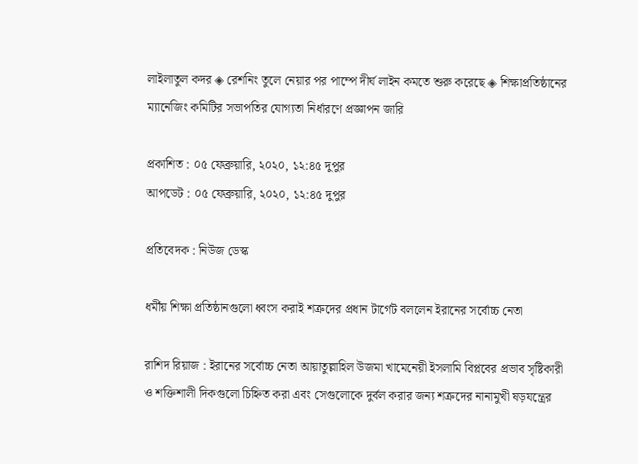লাইলাতুল কদর ◈ রেশনিং তুলে নেয়ার পর পাম্পে দীর্ঘ লাইন কমতে শুরু করেছে ◈ শিক্ষাপ্রতিষ্ঠানের ম্যানেজিং কমিটির সভাপতির যোগ্যতা নির্ধারণে প্রজ্ঞাপন জারি

প্রকাশিত : ০৫ ফেব্রুয়ারি, ২০২০, ১২:৪৫ দুপুর
আপডেট : ০৫ ফেব্রুয়ারি, ২০২০, ১২:৪৫ দুপুর

প্রতিবেদক : নিউজ ডেস্ক

ধর্মীয় শিক্ষা প্রতিষ্ঠানগুলো ধ্বংস করাই শত্রুদের প্রধান টার্গেট বললেন ইরানের সর্বোচ্চ নেতা

রাশিদ রিয়াজ : ইরানের সর্বোচ্চ নেতা আয়াতুল্লাহিল উজমা খামেনেয়ী ইসলামি বিপ্লবের প্রভাব সৃষ্টিকারী ও শক্তিশালী দিকগুলো চিহ্নিত করা এবং সেগুলোকে দুর্বল করার জন্য শত্রুদের নানামুখী ষড়যন্ত্রের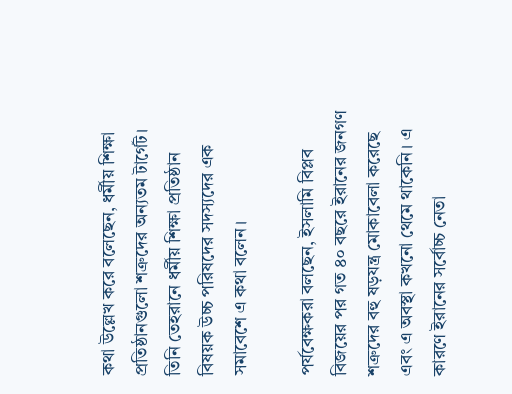কথা উল্লেখ করে বলেছেন, ধর্মীয় শিক্ষা প্রতিষ্ঠানগুলো শত্রুদের অন্যতম টার্গেট। তিনি তেহরানে ধর্মীয় শিক্ষা প্রতিষ্ঠান বিষয়ক উচ্চ পরিষদের সদস্যদের এক সমাবেশে এ কথা বলেন।

পর্যবেক্ষকরা বলছেন, ইসলামি বিপ্লব বিজয়ের পর গত ৪০ বছরে ইরানের জনগণ শত্রুদের বহু ষড়যন্ত্র মোকাবেলা করেছে এবং এ অবস্থা কখনো থেমে থাকেনি। এ কারণে ইরানের সর্বোচ্চ নেতা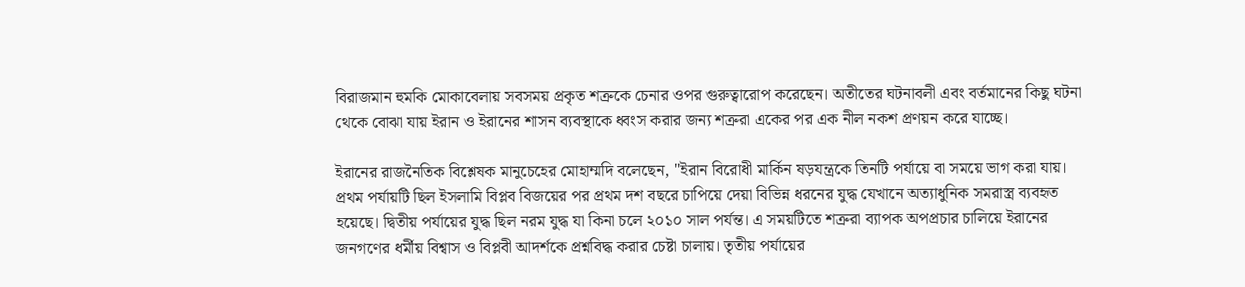বিরাজমান হুমকি মোকাবেলায় সবসময় প্রকৃত শত্রুকে চেনার ওপর গুরুত্বারোপ করেছেন। অতীতের ঘটনাবলী এবং বর্তমানের কিছু ঘটনা থেকে বোঝা যায় ইরান ও ইরানের শাসন ব্যবস্থাকে ধ্বংস করার জন্য শত্রুরা একের পর এক নীল নকশ প্রণয়ন করে যাচ্ছে।

ইরানের রাজনৈতিক বিশ্লেষক মানুচেহের মোহাম্মদি বলেছেন, "ইরান বিরোধী মার্কিন ষড়যন্ত্রকে তিনটি পর্যায়ে বা সময়ে ভাগ করা যায়। প্রথম পর্যায়টি ছিল ইসলামি বিপ্লব বিজয়ের পর প্রথম দশ বছরে চাপিয়ে দেয়া বিভিন্ন ধরনের যুদ্ধ যেখানে অত্যাধুনিক সমরাস্ত্র ব্যবহৃত হয়েছে। দ্বিতীয় পর্যায়ের যুদ্ধ ছিল নরম যুদ্ধ যা কিনা চলে ২০১০ সাল পর্যন্ত। এ সময়টিতে শত্রুরা ব্যাপক অপপ্রচার চালিয়ে ইরানের জনগণের ধর্মীয় বিশ্বাস ও বিপ্লবী আদর্শকে প্রশ্নবিদ্ধ করার চেষ্টা চালায়। তৃতীয় পর্যায়ের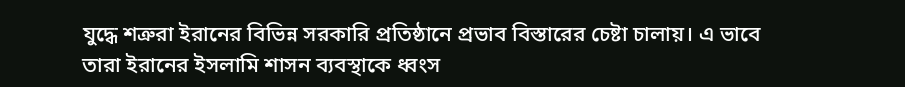যুদ্ধে শত্রুরা ইরানের বিভিন্ন সরকারি প্রতিষ্ঠানে প্রভাব বিস্তারের চেষ্টা চালায়। এ ভাবে তারা ইরানের ইসলামি শাসন ব্যবস্থাকে ধ্বংস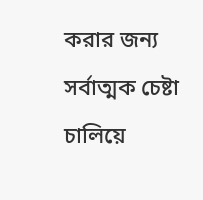করার জন্য সর্বাত্মক চেষ্টা চালিয়ে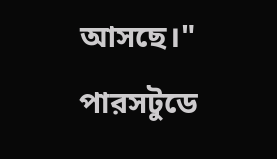আসছে।" পারসটুডে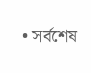• সর্বশেষ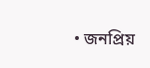• জনপ্রিয়